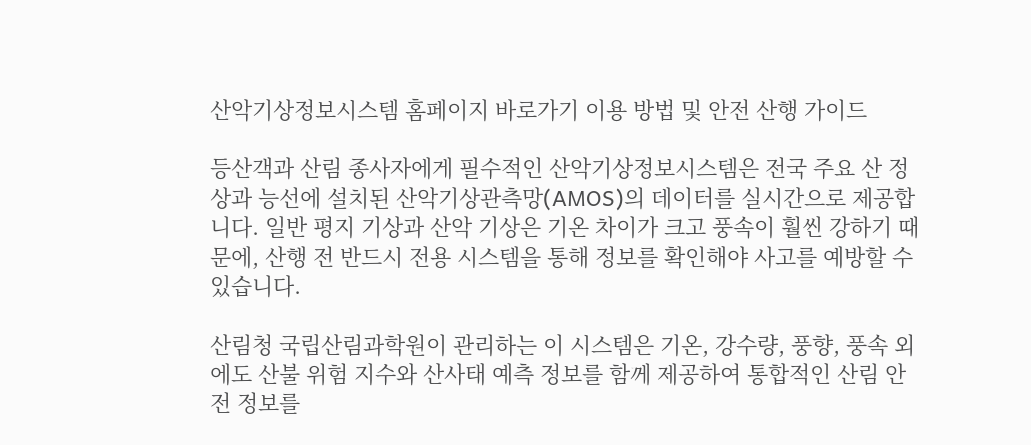산악기상정보시스템 홈페이지 바로가기 이용 방법 및 안전 산행 가이드

등산객과 산림 종사자에게 필수적인 산악기상정보시스템은 전국 주요 산 정상과 능선에 설치된 산악기상관측망(AMOS)의 데이터를 실시간으로 제공합니다. 일반 평지 기상과 산악 기상은 기온 차이가 크고 풍속이 훨씬 강하기 때문에, 산행 전 반드시 전용 시스템을 통해 정보를 확인해야 사고를 예방할 수 있습니다.

산림청 국립산림과학원이 관리하는 이 시스템은 기온, 강수량, 풍향, 풍속 외에도 산불 위험 지수와 산사태 예측 정보를 함께 제공하여 통합적인 산림 안전 정보를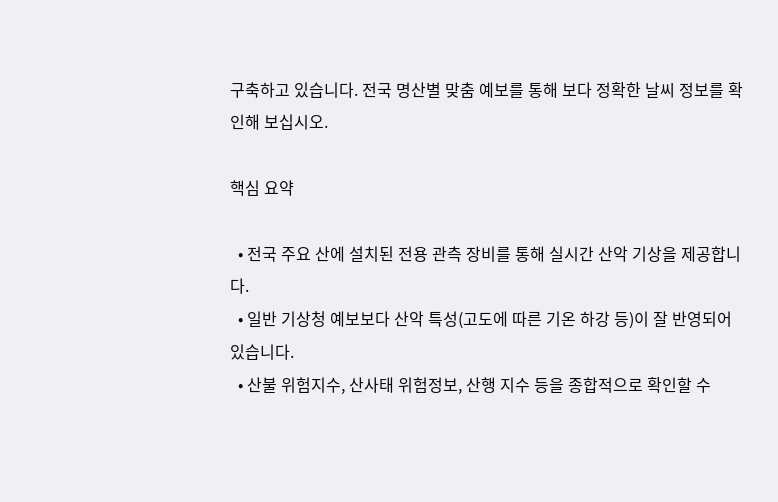구축하고 있습니다. 전국 명산별 맞춤 예보를 통해 보다 정확한 날씨 정보를 확인해 보십시오.

핵심 요약

  • 전국 주요 산에 설치된 전용 관측 장비를 통해 실시간 산악 기상을 제공합니다.
  • 일반 기상청 예보보다 산악 특성(고도에 따른 기온 하강 등)이 잘 반영되어 있습니다.
  • 산불 위험지수, 산사태 위험정보, 산행 지수 등을 종합적으로 확인할 수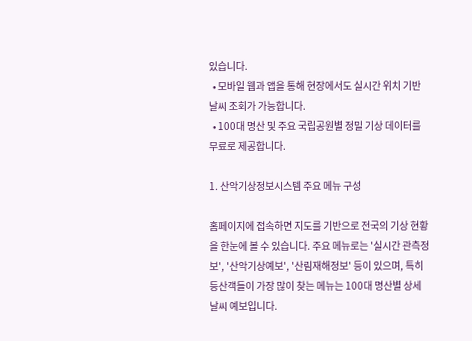있습니다.
  • 모바일 웹과 앱을 통해 현장에서도 실시간 위치 기반 날씨 조회가 가능합니다.
  • 100대 명산 및 주요 국립공원별 정밀 기상 데이터를 무료로 제공합니다.

1. 산악기상정보시스템 주요 메뉴 구성

홈페이지에 접속하면 지도를 기반으로 전국의 기상 현황을 한눈에 볼 수 있습니다. 주요 메뉴로는 '실시간 관측정보', '산악기상예보', '산림재해정보' 등이 있으며, 특히 등산객들이 가장 많이 찾는 메뉴는 100대 명산별 상세 날씨 예보입니다.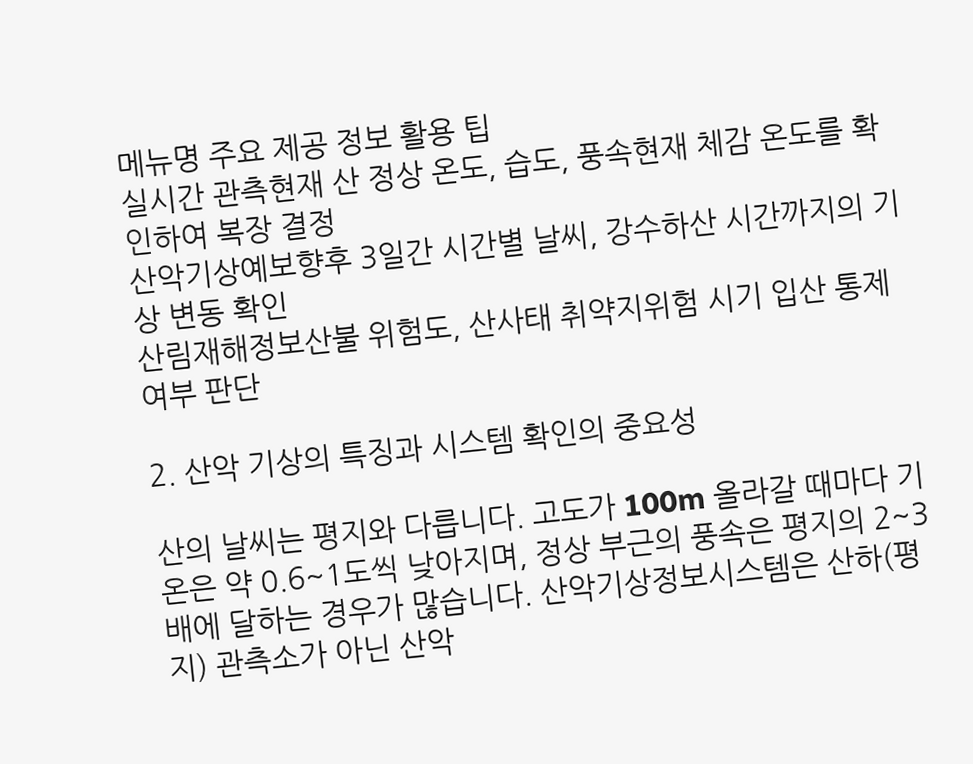메뉴명 주요 제공 정보 활용 팁
실시간 관측현재 산 정상 온도, 습도, 풍속현재 체감 온도를 확인하여 복장 결정
산악기상예보향후 3일간 시간별 날씨, 강수하산 시간까지의 기상 변동 확인
산림재해정보산불 위험도, 산사태 취약지위험 시기 입산 통제 여부 판단

2. 산악 기상의 특징과 시스템 확인의 중요성

산의 날씨는 평지와 다릅니다. 고도가 100m 올라갈 때마다 기온은 약 0.6~1도씩 낮아지며, 정상 부근의 풍속은 평지의 2~3배에 달하는 경우가 많습니다. 산악기상정보시스템은 산하(평지) 관측소가 아닌 산악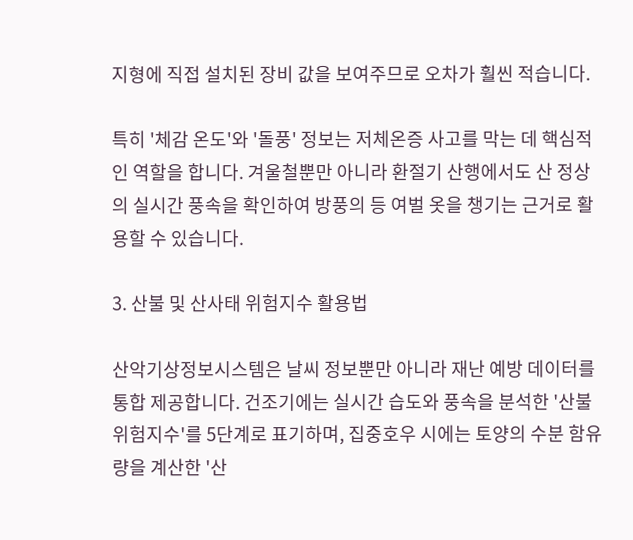지형에 직접 설치된 장비 값을 보여주므로 오차가 훨씬 적습니다.

특히 '체감 온도'와 '돌풍' 정보는 저체온증 사고를 막는 데 핵심적인 역할을 합니다. 겨울철뿐만 아니라 환절기 산행에서도 산 정상의 실시간 풍속을 확인하여 방풍의 등 여벌 옷을 챙기는 근거로 활용할 수 있습니다.

3. 산불 및 산사태 위험지수 활용법

산악기상정보시스템은 날씨 정보뿐만 아니라 재난 예방 데이터를 통합 제공합니다. 건조기에는 실시간 습도와 풍속을 분석한 '산불위험지수'를 5단계로 표기하며, 집중호우 시에는 토양의 수분 함유량을 계산한 '산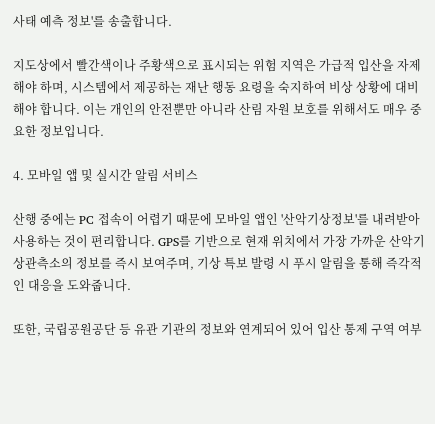사태 예측 정보'를 송출합니다.

지도상에서 빨간색이나 주황색으로 표시되는 위험 지역은 가급적 입산을 자제해야 하며, 시스템에서 제공하는 재난 행동 요령을 숙지하여 비상 상황에 대비해야 합니다. 이는 개인의 안전뿐만 아니라 산림 자원 보호를 위해서도 매우 중요한 정보입니다.

4. 모바일 앱 및 실시간 알림 서비스

산행 중에는 PC 접속이 어렵기 때문에 모바일 앱인 '산악기상정보'를 내려받아 사용하는 것이 편리합니다. GPS를 기반으로 현재 위치에서 가장 가까운 산악기상관측소의 정보를 즉시 보여주며, 기상 특보 발령 시 푸시 알림을 통해 즉각적인 대응을 도와줍니다.

또한, 국립공원공단 등 유관 기관의 정보와 연계되어 있어 입산 통제 구역 여부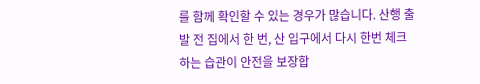를 함께 확인할 수 있는 경우가 많습니다. 산행 출발 전 집에서 한 번, 산 입구에서 다시 한번 체크하는 습관이 안전을 보장합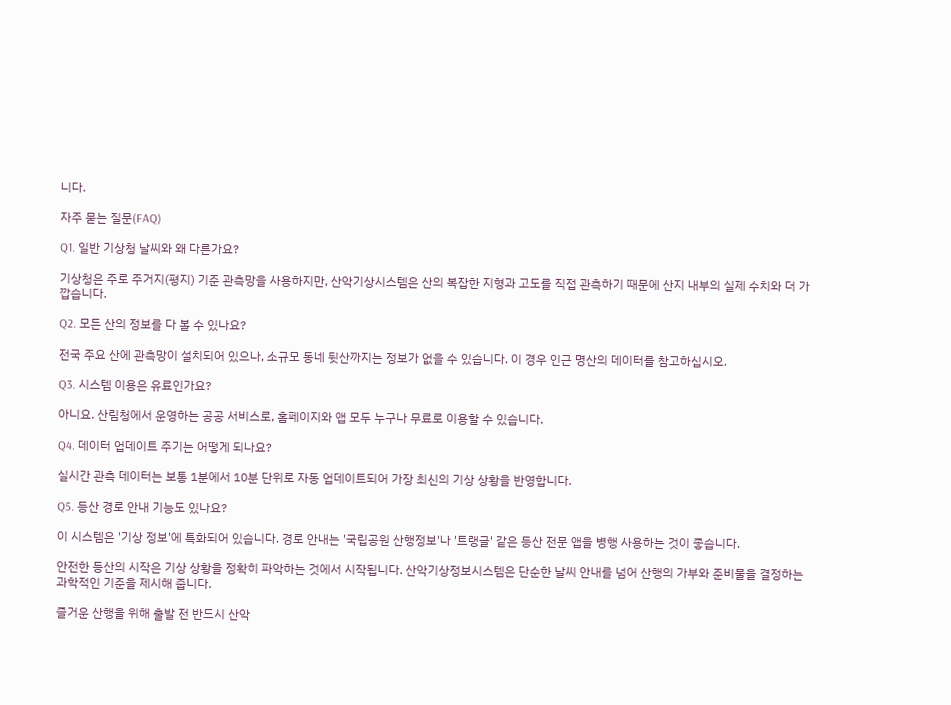니다.

자주 묻는 질문(FAQ)

Q1. 일반 기상청 날씨와 왜 다른가요?

기상청은 주로 주거지(평지) 기준 관측망을 사용하지만, 산악기상시스템은 산의 복잡한 지형과 고도를 직접 관측하기 때문에 산지 내부의 실제 수치와 더 가깝습니다.

Q2. 모든 산의 정보를 다 볼 수 있나요?

전국 주요 산에 관측망이 설치되어 있으나, 소규모 동네 뒷산까지는 정보가 없을 수 있습니다. 이 경우 인근 명산의 데이터를 참고하십시오.

Q3. 시스템 이용은 유료인가요?

아니요. 산림청에서 운영하는 공공 서비스로, 홈페이지와 앱 모두 누구나 무료로 이용할 수 있습니다.

Q4. 데이터 업데이트 주기는 어떻게 되나요?

실시간 관측 데이터는 보통 1분에서 10분 단위로 자동 업데이트되어 가장 최신의 기상 상황을 반영합니다.

Q5. 등산 경로 안내 기능도 있나요?

이 시스템은 '기상 정보'에 특화되어 있습니다. 경로 안내는 '국립공원 산행정보'나 '트랭글' 같은 등산 전문 앱을 병행 사용하는 것이 좋습니다.

안전한 등산의 시작은 기상 상황을 정확히 파악하는 것에서 시작됩니다. 산악기상정보시스템은 단순한 날씨 안내를 넘어 산행의 가부와 준비물을 결정하는 과학적인 기준을 제시해 줍니다.

즐거운 산행을 위해 출발 전 반드시 산악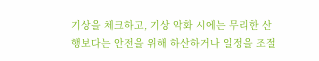기상을 체크하고, 기상 악화 시에는 무리한 산행보다는 안전을 위해 하산하거나 일정을 조절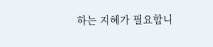하는 지혜가 필요합니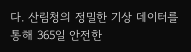다. 산림청의 정밀한 기상 데이터를 통해 365일 안전한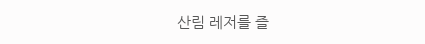산림 레저를 즐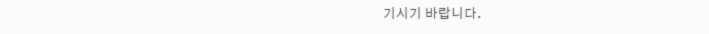기시기 바랍니다.